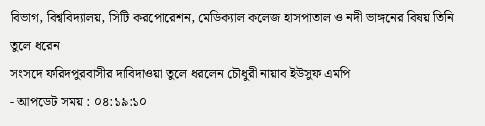বিভাগ, বিশ্ববিদ্যালয়, সিটি করপোরেশন, মেডিক্যাল কলেজ হাসপাতাল ও নদী ভাঙ্গনের বিষয় তিনি তুলে ধরেন
সংসদে ফরিদপুরবাসীর দাবিদাওয়া তুলে ধরলেন চৌধুরী নায়াব ইউসুফ এমপি
- আপডেট সময় : ০৪:১৯:১০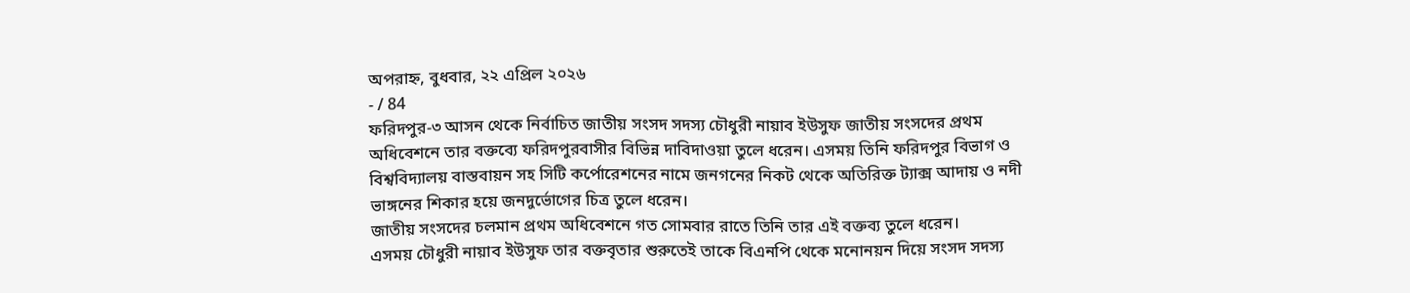অপরাহ্ন, বুধবার, ২২ এপ্রিল ২০২৬
- / 84
ফরিদপুর-৩ আসন থেকে নির্বাচিত জাতীয় সংসদ সদস্য চৌধুরী নায়াব ইউসুফ জাতীয় সংসদের প্রথম অধিবেশনে তার বক্তব্যে ফরিদপুরবাসীর বিভিন্ন দাবিদাওয়া তুলে ধরেন। এসময় তিনি ফরিদপুর বিভাগ ও বিশ্ববিদ্যালয় বাস্তবায়ন সহ সিটি কর্পোরেশনের নামে জনগনের নিকট থেকে অতিরিক্ত ট্যাক্স আদায় ও নদী ভাঙ্গনের শিকার হয়ে জনদুর্ভোগের চিত্র তুলে ধরেন।
জাতীয় সংসদের চলমান প্রথম অধিবেশনে গত সোমবার রাতে তিনি তার এই বক্তব্য তুলে ধরেন।
এসময় চৌধুরী নায়াব ইউসুফ তার বক্তবৃতার শুরুতেই তাকে বিএনপি থেকে মনোনয়ন দিয়ে সংসদ সদস্য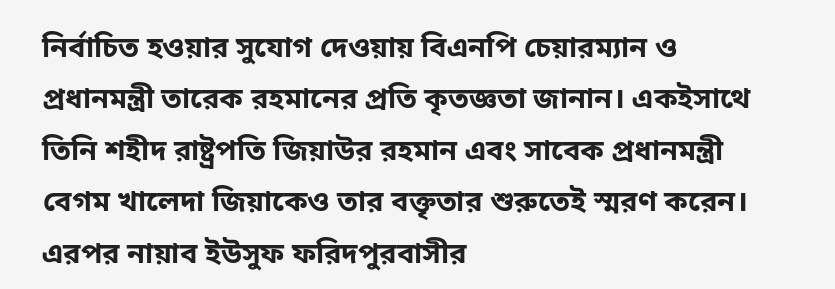নির্বাচিত হওয়ার সুযোগ দেওয়ায় বিএনপি চেয়ারম্যান ও প্রধানমন্ত্রী তারেক রহমানের প্রতি কৃতজ্ঞতা জানান। একইসাথে তিনি শহীদ রাষ্ট্রপতি জিয়াউর রহমান এবং সাবেক প্রধানমন্ত্রী বেগম খালেদা জিয়াকেও তার বক্তৃতার শুরুতেই স্মরণ করেন।
এরপর নায়াব ইউসুফ ফরিদপুরবাসীর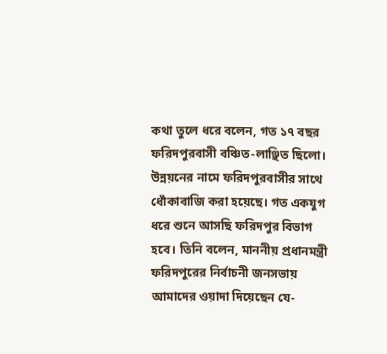কথা তুলে ধরে বলেন, গত ১৭ বছর ফরিদপুরবাসী বঞ্চিত-লাঞ্ছিত ছিলো। উন্নয়নের নামে ফরিদপুরবাসীর সাথে ধোঁকাবাজি করা হয়েছে। গত একযুগ ধরে শুনে আসছি ফরিদপুর বিভাগ হবে। তিনি বলেন, মাননীয় প্রধানমন্ত্রী ফরিদপুরের নির্বাচনী জনসভায় আমাদের ওয়াদা দিয়েছেন যে-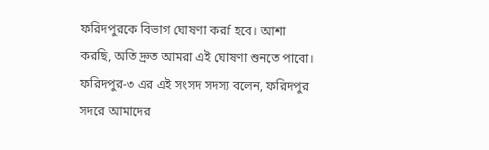ফরিদপুরকে বিভাগ ঘোষণা করf হবে। আশা করছি, অতি দ্রুত আমরা এই ঘোষণা শুনতে পাবো।
ফরিদপুর-৩ এর এই সংসদ সদস্য বলেন, ফরিদপুর সদরে আমাদের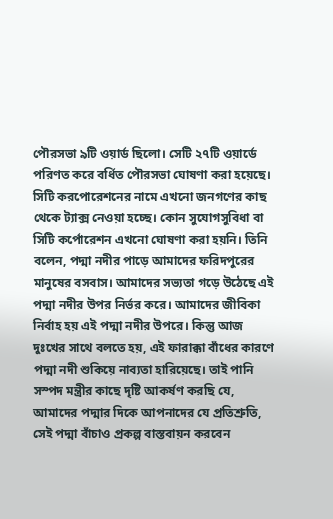পৌরসভা ৯টি ওয়ার্ড ছিলো। সেটি ২৭টি ওয়ার্ডে পরিণত করে বর্ধিত পৌরসভা ঘোষণা করা হয়েছে। সিটি করপোরেশনের নামে এখনো জনগণের কাছ থেকে ট্যাক্স নেওয়া হচ্ছে। কোন সুযোগসুবিধা বা সিটি কর্পোরেশন এখনো ঘোষণা করা হয়নি। তিনি বলেন, পদ্মা নদীর পাড়ে আমাদের ফরিদপুরের মানুষের বসবাস। আমাদের সভ্যতা গড়ে উঠেছে এই পদ্মা নদীর উপর নির্ভর করে। আমাদের জীবিকা নির্বাহ হয় এই পদ্মা নদীর উপরে। কিন্তু আজ দুঃখের সাথে বলতে হয়, এই ফারাক্কা বাঁধের কারণে পদ্মা নদী শুকিয়ে নাব্যতা হারিয়েছে। তাই পানি সস্পদ মন্ত্রীর কাছে দৃষ্টি আকর্ষণ করছি যে, আমাদের পদ্মার দিকে আপনাদের যে প্রতিশ্রুতি, সেই পদ্মা বাঁচাও প্রকল্প বাস্তবায়ন করবেন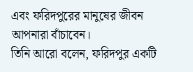এবং ফরিদপুরের মানুষের জীবন আপনারা বাঁচাবেন।
তিনি আরো বলেন, ফরিদপুর একটি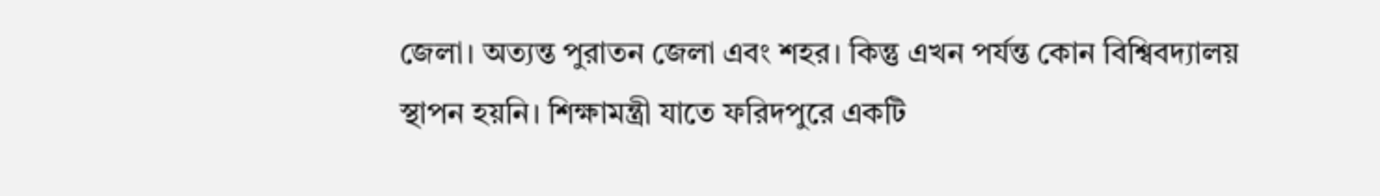জেলা। অত্যন্ত পুরাতন জেলা এবং শহর। কিন্তু এখন পর্যন্ত কোন বিশ্বিবদ্যালয় স্থাপন হয়নি। শিক্ষামন্ত্রী যাতে ফরিদপুরে একটি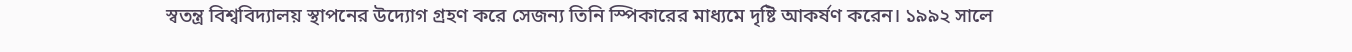স্বতন্ত্র বিশ্ববিদ্যালয় স্থাপনের উদ্যোগ গ্রহণ করে সেজন্য তিনি স্পিকারের মাধ্যমে দৃষ্টি আকর্ষণ করেন। ১৯৯২ সালে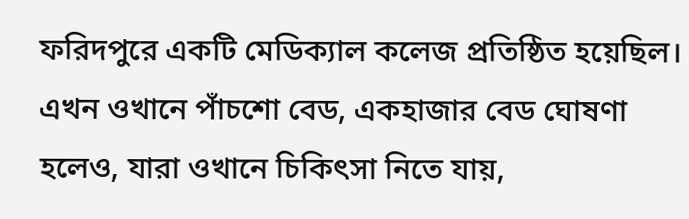ফরিদপুরে একটি মেডিক্যাল কলেজ প্রতিষ্ঠিত হয়েছিল। এখন ওখানে পাঁচশো বেড, একহাজার বেড ঘোষণা হলেও, যারা ওখানে চিকিৎসা নিতে যায়,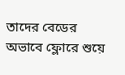তাদের বেডের অভাবে ফ্লোরে শুয়ে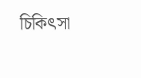চিকিৎসা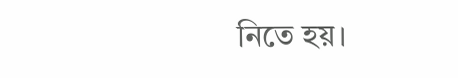নিতে হয়।